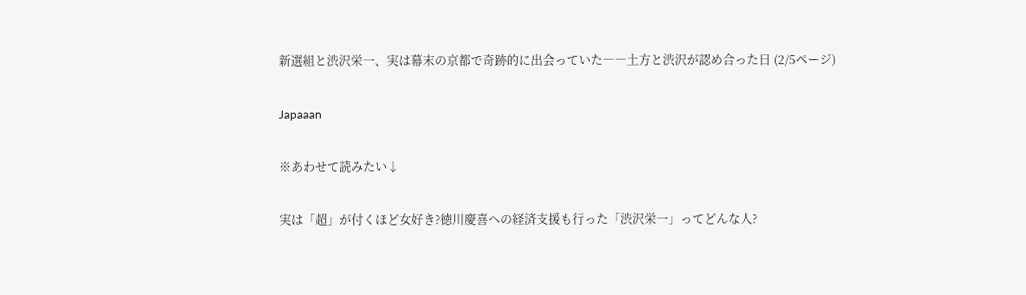新選組と渋沢栄一、実は幕末の京都で奇跡的に出会っていた――土方と渋沢が認め合った日 (2/5ページ)

Japaaan

※あわせて読みたい↓

実は「超」が付くほど女好き?徳川慶喜への経済支援も行った「渋沢栄一」ってどんな人?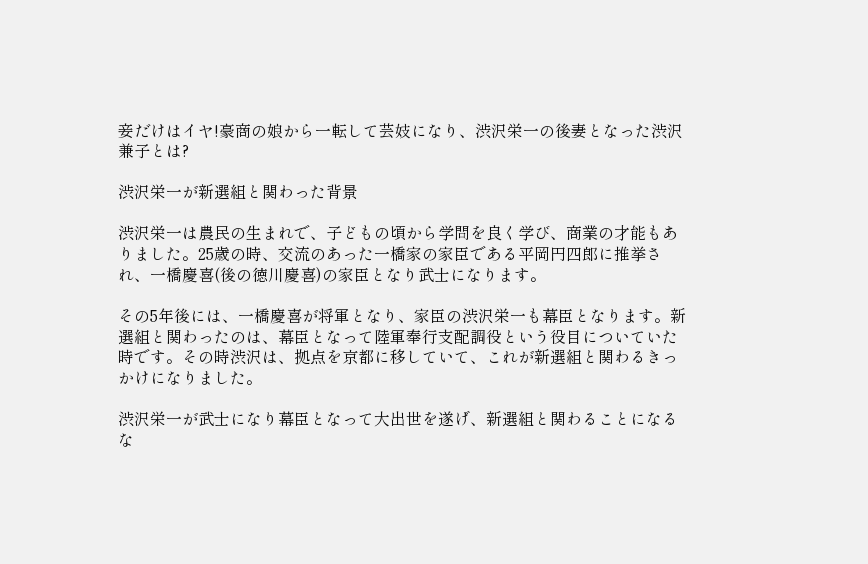妾だけはイヤ!豪商の娘から一転して芸妓になり、渋沢栄一の後妻となった渋沢兼子とは?

渋沢栄一が新選組と関わった背景

渋沢栄一は農民の生まれで、子どもの頃から学問を良く学び、商業の才能もありました。25歳の時、交流のあった一橋家の家臣である平岡円四郎に推挙され、一橋慶喜(後の徳川慶喜)の家臣となり武士になります。

その5年後には、一橋慶喜が将軍となり、家臣の渋沢栄一も幕臣となります。新選組と関わったのは、幕臣となって陸軍奉行支配調役という役目についていた時です。その時渋沢は、拠点を京都に移していて、これが新選組と関わるきっかけになりました。

渋沢栄一が武士になり幕臣となって大出世を遂げ、新選組と関わることになるな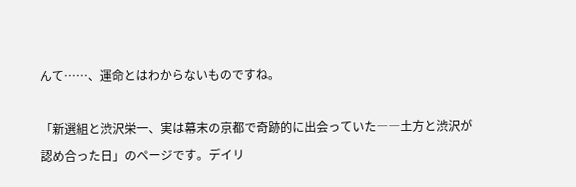んて……、運命とはわからないものですね。

「新選組と渋沢栄一、実は幕末の京都で奇跡的に出会っていた――土方と渋沢が認め合った日」のページです。デイリ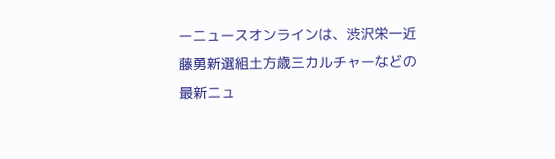ーニュースオンラインは、渋沢栄一近藤勇新選組土方歳三カルチャーなどの最新ニュ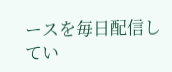ースを毎日配信してい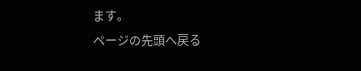ます。
ページの先頭へ戻る